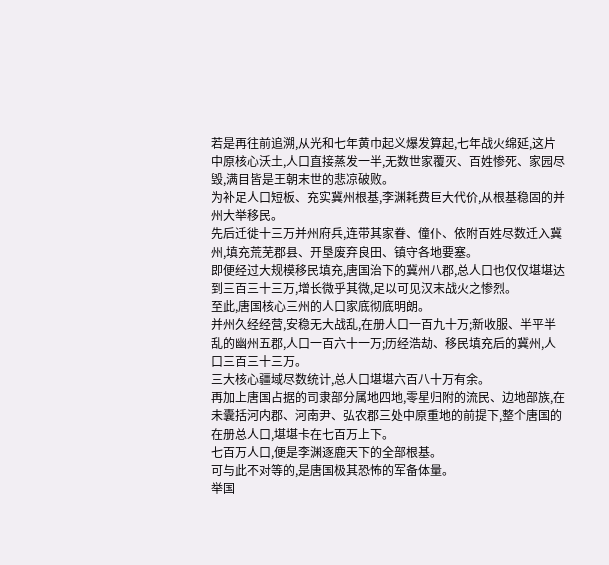若是再往前追溯,从光和七年黄巾起义爆发算起,七年战火绵延,这片中原核心沃土,人口直接蒸发一半,无数世家覆灭、百姓惨死、家园尽毁,满目皆是王朝末世的悲凉破败。
为补足人口短板、充实冀州根基,李渊耗费巨大代价,从根基稳固的并州大举移民。
先后迁徙十三万并州府兵,连带其家眷、僮仆、依附百姓尽数迁入冀州,填充荒芜郡县、开垦废弃良田、镇守各地要塞。
即便经过大规模移民填充,唐国治下的冀州八郡,总人口也仅仅堪堪达到三百三十三万,增长微乎其微,足以可见汉末战火之惨烈。
至此,唐国核心三州的人口家底彻底明朗。
并州久经经营,安稳无大战乱,在册人口一百九十万;新收服、半平半乱的幽州五郡,人口一百六十一万;历经浩劫、移民填充后的冀州,人口三百三十三万。
三大核心疆域尽数统计,总人口堪堪六百八十万有余。
再加上唐国占据的司隶部分属地四地,零星归附的流民、边地部族,在未囊括河内郡、河南尹、弘农郡三处中原重地的前提下,整个唐国的在册总人口,堪堪卡在七百万上下。
七百万人口,便是李渊逐鹿天下的全部根基。
可与此不对等的,是唐国极其恐怖的军备体量。
举国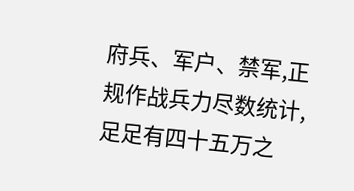府兵、军户、禁军,正规作战兵力尽数统计,足足有四十五万之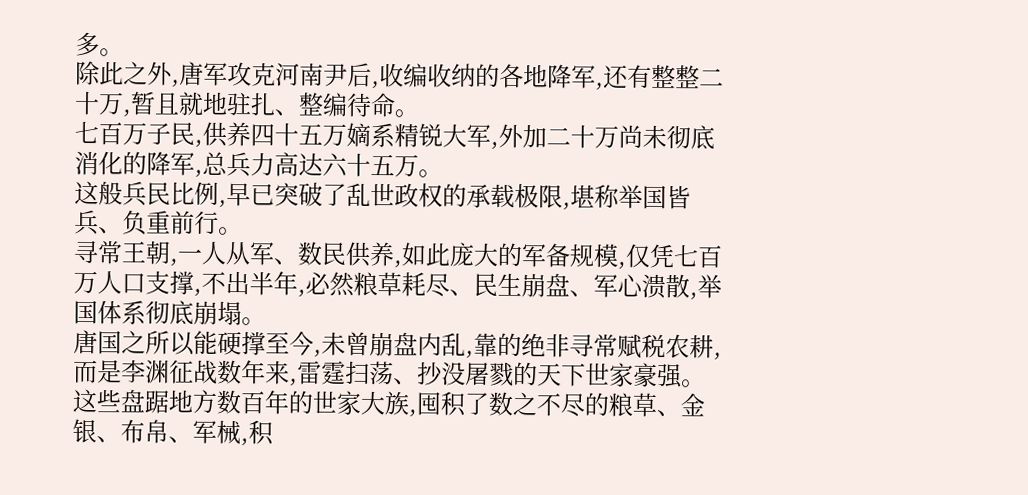多。
除此之外,唐军攻克河南尹后,收编收纳的各地降军,还有整整二十万,暂且就地驻扎、整编待命。
七百万子民,供养四十五万嫡系精锐大军,外加二十万尚未彻底消化的降军,总兵力高达六十五万。
这般兵民比例,早已突破了乱世政权的承载极限,堪称举国皆兵、负重前行。
寻常王朝,一人从军、数民供养,如此庞大的军备规模,仅凭七百万人口支撑,不出半年,必然粮草耗尽、民生崩盘、军心溃散,举国体系彻底崩塌。
唐国之所以能硬撑至今,未曾崩盘内乱,靠的绝非寻常赋税农耕,而是李渊征战数年来,雷霆扫荡、抄没屠戮的天下世家豪强。
这些盘踞地方数百年的世家大族,囤积了数之不尽的粮草、金银、布帛、军械,积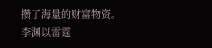攒了海量的财富物资。
李渊以雷霆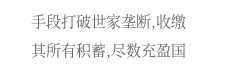手段打破世家垄断,收缴其所有积蓄,尽数充盈国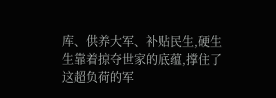库、供养大军、补贴民生,硬生生靠着掠夺世家的底蕴,撑住了这超负荷的军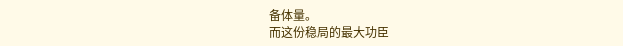备体量。
而这份稳局的最大功臣